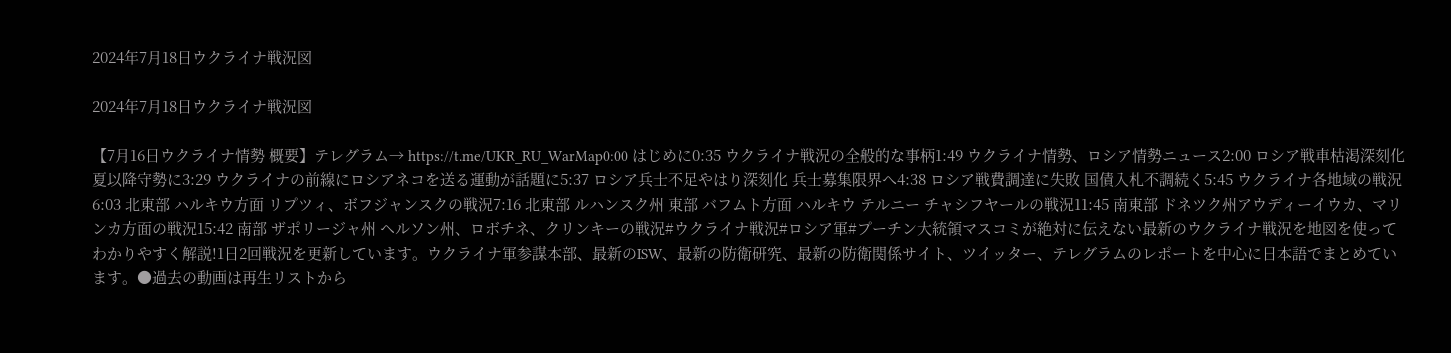2024年7月18日ウクライナ戦況図

2024年7月18日ウクライナ戦況図

【7月16日ウクライナ情勢 概要】テレグラム→ https://t.me/UKR_RU_WarMap0:00 はじめに0:35 ウクライナ戦況の全般的な事柄1:49 ウクライナ情勢、ロシア情勢ニュース2:00 ロシア戦車枯渇深刻化 夏以降守勢に3:29 ウクライナの前線にロシアネコを送る運動が話題に5:37 ロシア兵士不足やはり深刻化 兵士募集限界へ4:38 ロシア戦費調達に失敗 国債入札不調続く5:45 ウクライナ各地域の戦況6:03 北東部 ハルキウ方面 リプツィ、ボフジャンスクの戦況7:16 北東部 ルハンスク州 東部 バフムト方面 ハルキウ テルニー チャシフヤールの戦況11:45 南東部 ドネツク州アウディーイウカ、マリンカ方面の戦況15:42 南部 ザポリージャ州 ヘルソン州、ロボチネ、クリンキーの戦況#ウクライナ戦況#ロシア軍#プーチン大統領マスコミが絶対に伝えない最新のウクライナ戦況を地図を使ってわかりやすく解説!1日2回戦況を更新しています。ウクライナ軍参謀本部、最新のISW、最新の防衛研究、最新の防衛関係サイト、ツイッター、テレグラムのレポートを中心に日本語でまとめています。●過去の動画は再生リストから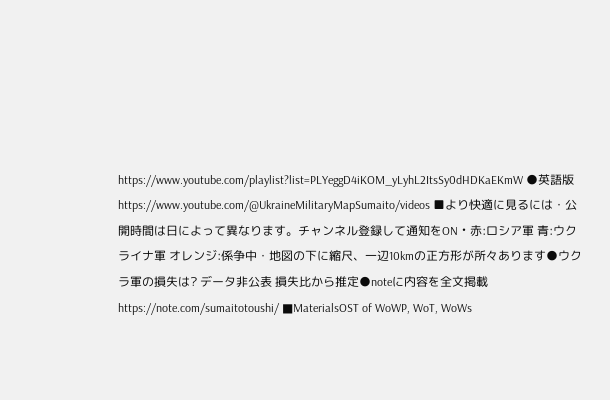https://www.youtube.com/playlist?list=PLYeggD4iKOM_yLyhL2ItsSy0dHDKaEKmW ●英語版 https://www.youtube.com/@UkraineMilitaryMapSumaito/videos ■より快適に見るには・公開時間は日によって異なります。チャンネル登録して通知をON・赤:ロシア軍 青:ウクライナ軍 オレンジ:係争中・地図の下に縮尺、一辺10kmの正方形が所々あります●ウクラ軍の損失は? データ非公表 損失比から推定●noteに内容を全文掲載 https://note.com/sumaitotoushi/ ■MaterialsOST of WoWP, WoT, WoWs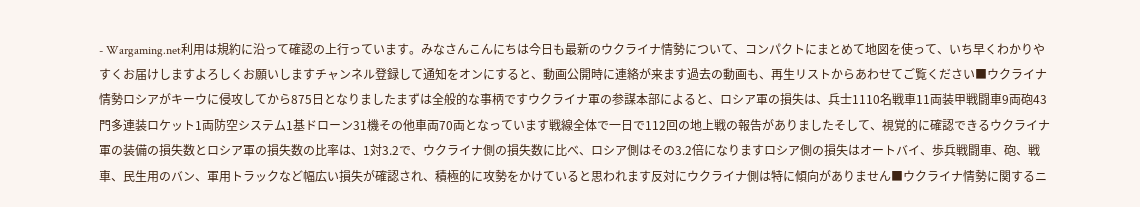- Wargaming.net利用は規約に沿って確認の上行っています。みなさんこんにちは今日も最新のウクライナ情勢について、コンパクトにまとめて地図を使って、いち早くわかりやすくお届けしますよろしくお願いしますチャンネル登録して通知をオンにすると、動画公開時に連絡が来ます過去の動画も、再生リストからあわせてご覧ください■ウクライナ情勢ロシアがキーウに侵攻してから875日となりましたまずは全般的な事柄ですウクライナ軍の参謀本部によると、ロシア軍の損失は、兵士1110名戦車11両装甲戦闘車9両砲43門多連装ロケット1両防空システム1基ドローン31機その他車両70両となっています戦線全体で一日で112回の地上戦の報告がありましたそして、視覚的に確認できるウクライナ軍の装備の損失数とロシア軍の損失数の比率は、1対3.2で、ウクライナ側の損失数に比べ、ロシア側はその3.2倍になりますロシア側の損失はオートバイ、歩兵戦闘車、砲、戦車、民生用のバン、軍用トラックなど幅広い損失が確認され、積極的に攻勢をかけていると思われます反対にウクライナ側は特に傾向がありません■ウクライナ情勢に関するニ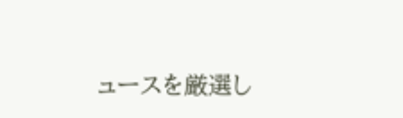ュースを厳選し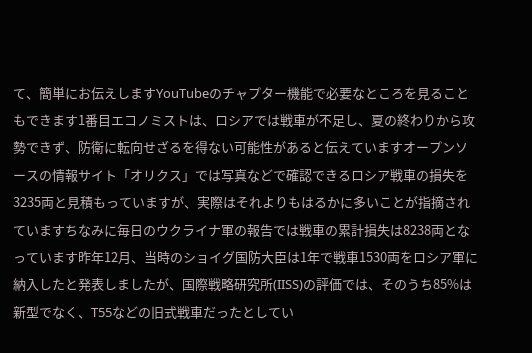て、簡単にお伝えしますYouTubeのチャプター機能で必要なところを見ることもできます1番目エコノミストは、ロシアでは戦車が不足し、夏の終わりから攻勢できず、防衛に転向せざるを得ない可能性があると伝えていますオープンソースの情報サイト「オリクス」では写真などで確認できるロシア戦車の損失を3235両と見積もっていますが、実際はそれよりもはるかに多いことが指摘されていますちなみに毎日のウクライナ軍の報告では戦車の累計損失は8238両となっています昨年12月、当時のショイグ国防大臣は1年で戦車1530両をロシア軍に納入したと発表しましたが、国際戦略研究所(IISS)の評価では、そのうち85%は新型でなく、T55などの旧式戦車だったとしてい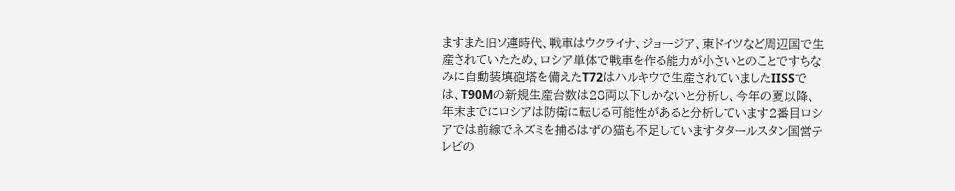ますまた旧ソ連時代、戦車はウクライナ、ジョージア、東ドイツなど周辺国で生産されていたため、ロシア単体で戦車を作る能力が小さいとのことですちなみに自動装填砲塔を備えたT72はハルキウで生産されていましたIISSでは、T90Mの新規生産台数は28両以下しかないと分析し、今年の夏以降、年末までにロシアは防衛に転じる可能性があると分析しています2番目ロシアでは前線でネズミを捕るはずの猫も不足していますタタールスタン国営テレビの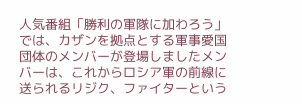人気番組「勝利の軍隊に加わろう」では、カザンを拠点とする軍事愛国団体のメンバーが登場しましたメンバーは、これからロシア軍の前線に送られるリジク、ファイターという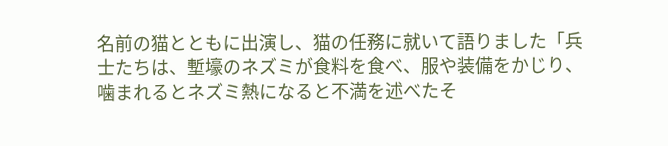名前の猫とともに出演し、猫の任務に就いて語りました「兵士たちは、塹壕のネズミが食料を食べ、服や装備をかじり、噛まれるとネズミ熱になると不満を述べたそ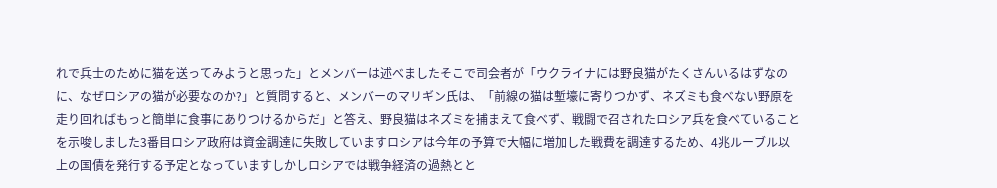れで兵士のために猫を送ってみようと思った」とメンバーは述べましたそこで司会者が「ウクライナには野良猫がたくさんいるはずなのに、なぜロシアの猫が必要なのか?」と質問すると、メンバーのマリギン氏は、「前線の猫は塹壕に寄りつかず、ネズミも食べない野原を走り回ればもっと簡単に食事にありつけるからだ」と答え、野良猫はネズミを捕まえて食べず、戦闘で召されたロシア兵を食べていることを示唆しました3番目ロシア政府は資金調達に失敗していますロシアは今年の予算で大幅に増加した戦費を調達するため、4兆ルーブル以上の国債を発行する予定となっていますしかしロシアでは戦争経済の過熱とと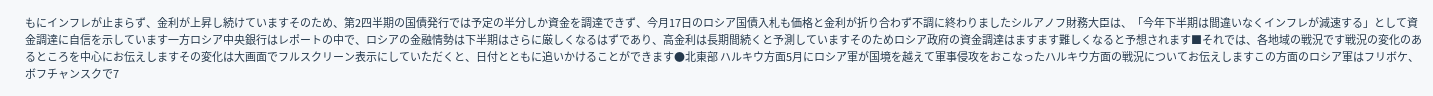もにインフレが止まらず、金利が上昇し続けていますそのため、第2四半期の国債発行では予定の半分しか資金を調達できず、今月17日のロシア国債入札も価格と金利が折り合わず不調に終わりましたシルアノフ財務大臣は、「今年下半期は間違いなくインフレが減速する」として資金調達に自信を示しています一方ロシア中央銀行はレポートの中で、ロシアの金融情勢は下半期はさらに厳しくなるはずであり、高金利は長期間続くと予測していますそのためロシア政府の資金調達はますます難しくなると予想されます■それでは、各地域の戦況です戦況の変化のあるところを中心にお伝えしますその変化は大画面でフルスクリーン表示にしていただくと、日付とともに追いかけることができます●北東部 ハルキウ方面5月にロシア軍が国境を越えて軍事侵攻をおこなったハルキウ方面の戦況についてお伝えしますこの方面のロシア軍はフリボケ、ボフチャンスクで7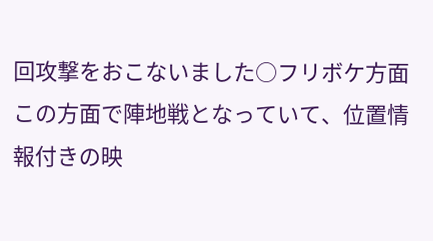回攻撃をおこないました○フリボケ方面この方面で陣地戦となっていて、位置情報付きの映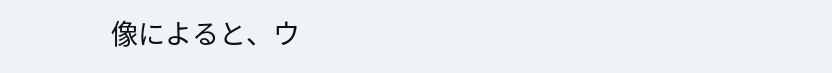像によると、ウ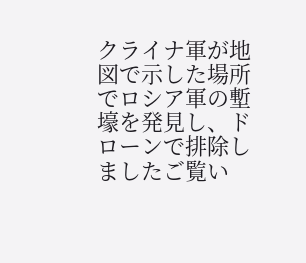クライナ軍が地図で示した場所でロシア軍の塹壕を発見し、ドローンで排除しましたご覧い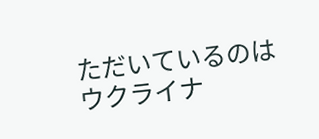ただいているのはウクライナ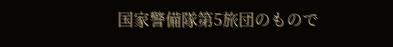国家警備隊第5旅団のもので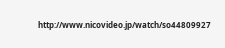http://www.nicovideo.jp/watch/so44809927